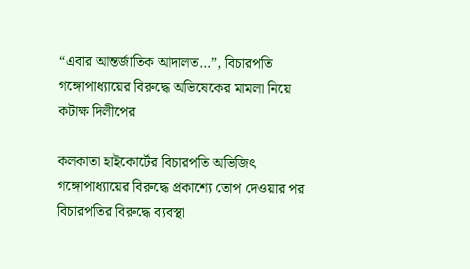“এবার আন্তর্জাতিক আদালত…”, বিচারপতি গঙ্গোপাধ্যায়ের বিরুদ্ধে অভিষেকের মামলা নিয়ে কটাক্ষ দিলীপের

কলকাতা হাইকোর্টের বিচারপতি অভিজিৎ গঙ্গোপাধ্যায়ের বিরুদ্ধে প্রকাশ্যে তোপ দেওয়ার পর বিচারপতির বিরুদ্ধে ব্যবস্থা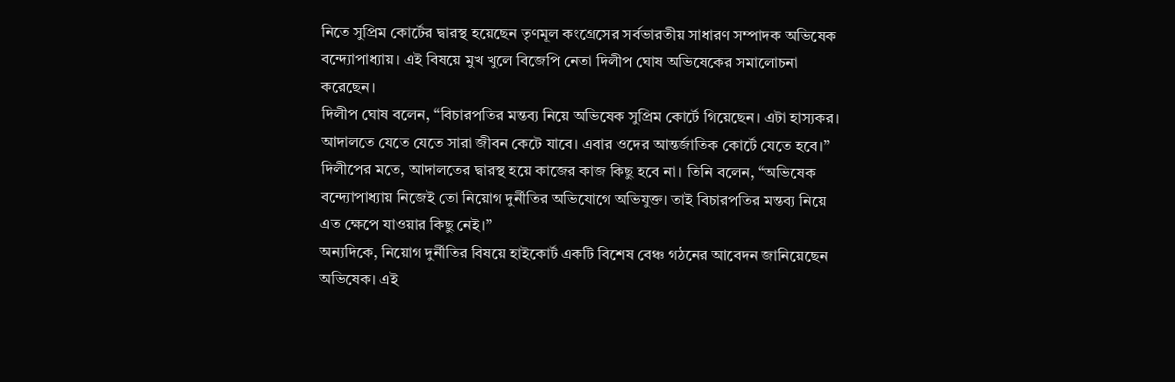নিতে সুপ্রিম কোর্টের দ্বারস্থ হয়েছেন তৃণমূল কংগ্রেসের সর্বভারতীয় সাধারণ সম্পাদক অভিষেক বন্দ্যোপাধ্যায়। এই বিষয়ে মুখ খুলে বিজেপি নেতা দিলীপ ঘোষ অভিষেকের সমালোচনা করেছেন।
দিলীপ ঘোষ বলেন, “বিচারপতির মন্তব্য নিয়ে অভিষেক সুপ্রিম কোর্টে গিয়েছেন। এটা হাস্যকর। আদালতে যেতে যেতে সারা জীবন কেটে যাবে। এবার ওদের আন্তর্জাতিক কোর্টে যেতে হবে।”
দিলীপের মতে, আদালতের দ্বারস্থ হয়ে কাজের কাজ কিছু হবে না। তিনি বলেন, “অভিষেক বন্দ্যোপাধ্যায় নিজেই তো নিয়োগ দুর্নীতির অভিযোগে অভিযুক্ত। তাই বিচারপতির মন্তব্য নিয়ে এত ক্ষেপে যাওয়ার কিছু নেই।”
অন্যদিকে, নিয়োগ দুর্নীতির বিষয়ে হাইকোর্ট একটি বিশেষ বেঞ্চ গঠনের আবেদন জানিয়েছেন অভিষেক। এই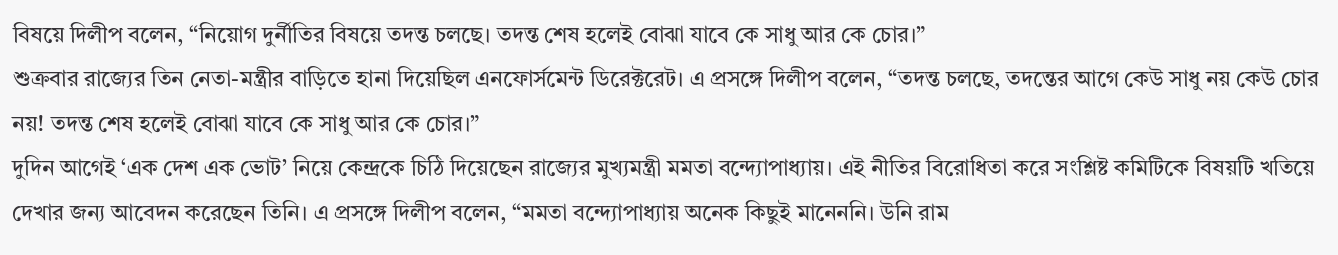বিষয়ে দিলীপ বলেন, “নিয়োগ দুর্নীতির বিষয়ে তদন্ত চলছে। তদন্ত শেষ হলেই বোঝা যাবে কে সাধু আর কে চোর।”
শুক্রবার রাজ্যের তিন নেতা-মন্ত্রীর বাড়িতে হানা দিয়েছিল এনফোর্সমেন্ট ডিরেক্টরেট। এ প্রসঙ্গে দিলীপ বলেন, “তদন্ত চলছে, তদন্তের আগে কেউ সাধু নয় কেউ চোর নয়! তদন্ত শেষ হলেই বোঝা যাবে কে সাধু আর কে চোর।”
দুদিন আগেই ‘এক দেশ এক ভোট’ নিয়ে কেন্দ্রকে চিঠি দিয়েছেন রাজ্যের মুখ্যমন্ত্রী মমতা বন্দ্যোপাধ্যায়। এই নীতির বিরোধিতা করে সংশ্লিষ্ট কমিটিকে বিষয়টি খতিয়ে দেখার জন্য আবেদন করেছেন তিনি। এ প্রসঙ্গে দিলীপ বলেন, “মমতা বন্দ্যোপাধ্যায় অনেক কিছুই মানেননি। উনি রাম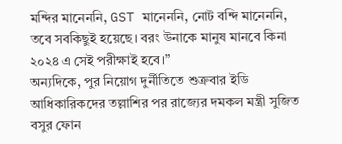মন্দির মানেননি, GST মানেননি, নোট বন্দি মানেননি, তবে সবকিছুই হয়েছে। বরং উনাকে মানুষ মানবে কিনা ২০২৪ এ সেই পরীক্ষাই হবে।”
অন্যদিকে, পুর নিয়োগ দুর্নীতিতে শুক্রবার ইডি আধিকারিকদের তল্লাশির পর রাজ্যের দমকল মন্ত্রী সুজিত বসুর ফোন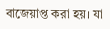বাজেয়াপ্ত করা হয়। যা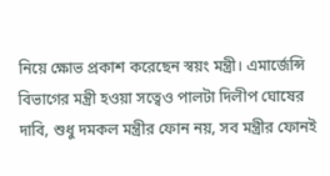নিয়ে ক্ষোভ প্রকাশ করেছেন স্বয়ং মন্ত্রী। এমার্জেন্সি বিভাগের মন্ত্রী হওয়া সত্বেও পালটা দিলীপ ঘোষের দাবি, শুধু দমকল মন্ত্রীর ফোন নয়, সব মন্ত্রীর ফোনই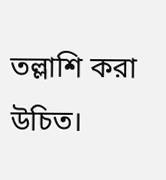তল্লাশি করা উচিত।